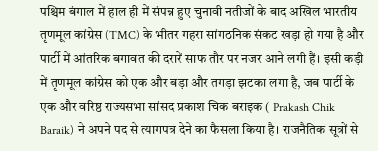पश्चिम बंगाल में हाल ही में संपन्न हुए चुनावी नतीजों के बाद अखिल भारतीय तृणमूल कांग्रेस (TMC) के भीतर गहरा सांगठनिक संकट खड़ा हो गया है और पार्टी में आंतरिक बगावत की दरारें साफ तौर पर नजर आने लगी हैं। इसी कड़ी में तृणमूल कांग्रेस को एक और बड़ा और तगड़ा झटका लगा है, जब पार्टी के एक और वरिष्ठ राज्यसभा सांसद प्रकाश चिक बराइक ( Prakash Chik Baraik) ने अपने पद से त्यागपत्र देने का फैसला किया है। राजनैतिक सूत्रों से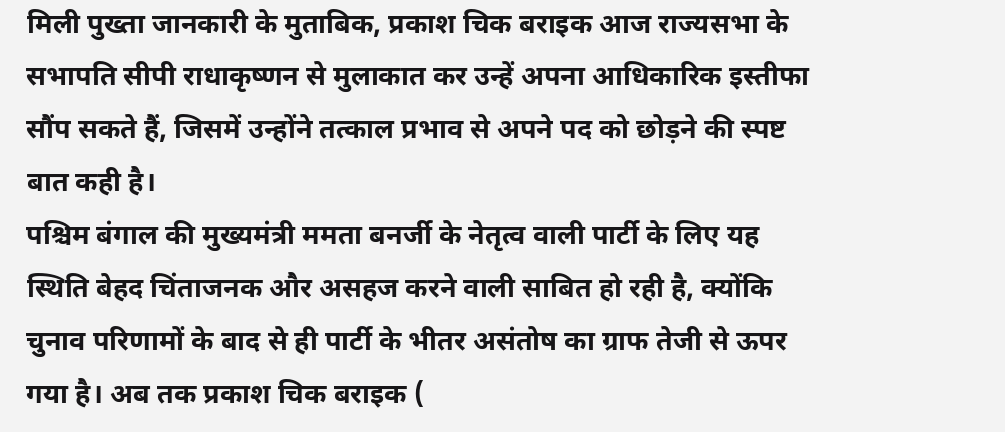मिली पुख्ता जानकारी के मुताबिक, प्रकाश चिक बराइक आज राज्यसभा के सभापति सीपी राधाकृष्णन से मुलाकात कर उन्हें अपना आधिकारिक इस्तीफा सौंप सकते हैं, जिसमें उन्होंने तत्काल प्रभाव से अपने पद को छोड़ने की स्पष्ट बात कही है।
पश्चिम बंगाल की मुख्यमंत्री ममता बनर्जी के नेतृत्व वाली पार्टी के लिए यह स्थिति बेहद चिंताजनक और असहज करने वाली साबित हो रही है, क्योंकि चुनाव परिणामों के बाद से ही पार्टी के भीतर असंतोष का ग्राफ तेजी से ऊपर गया है। अब तक प्रकाश चिक बराइक (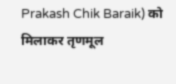Prakash Chik Baraik) को मिलाकर तृणमूल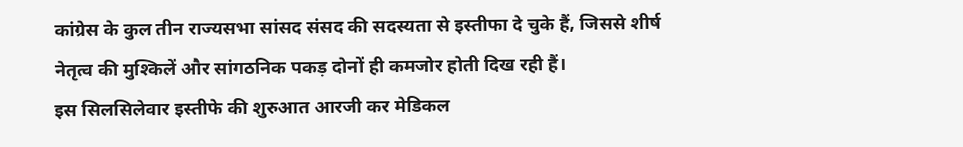कांग्रेस के कुल तीन राज्यसभा सांसद संसद की सदस्यता से इस्तीफा दे चुके हैं, जिससे शीर्ष नेतृत्व की मुश्किलें और सांगठनिक पकड़ दोनों ही कमजोर होती दिख रही हैं।
इस सिलसिलेवार इस्तीफे की शुरुआत आरजी कर मेडिकल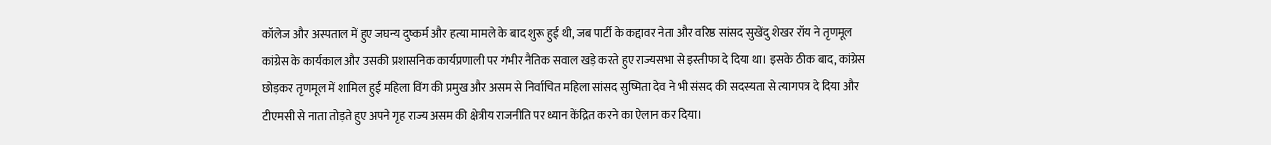कॉलेज और अस्पताल में हुए जघन्य दुष्कर्म और हत्या मामले के बाद शुरू हुई थी, जब पार्टी के कद्दावर नेता और वरिष्ठ सांसद सुखेंदु शेखर रॉय ने तृणमूल कांग्रेस के कार्यकाल और उसकी प्रशासनिक कार्यप्रणाली पर गंभीर नैतिक सवाल खड़े करते हुए राज्यसभा से इस्तीफा दे दिया था। इसके ठीक बाद, कांग्रेस छोड़कर तृणमूल में शामिल हुईं महिला विंग की प्रमुख और असम से निर्वाचित महिला सांसद सुष्मिता देव ने भी संसद की सदस्यता से त्यागपत्र दे दिया और टीएमसी से नाता तोड़ते हुए अपने गृह राज्य असम की क्षेत्रीय राजनीति पर ध्यान केंद्रित करने का ऐलान कर दिया।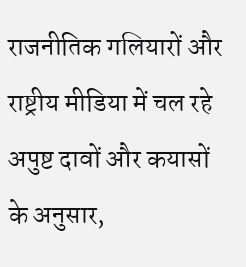राजनीतिक गलियारों और राष्ट्रीय मीडिया में चल रहे अपुष्ट दावों और कयासों के अनुसार,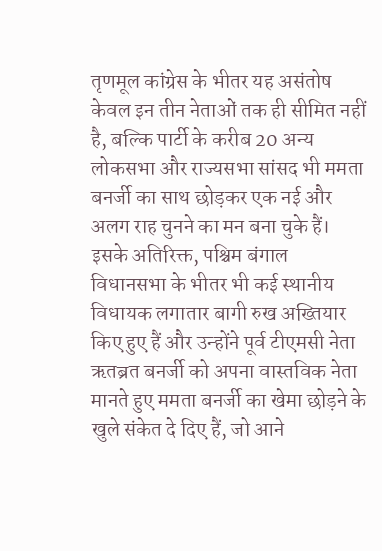तृणमूल कांग्रेस के भीतर यह असंतोष केवल इन तीन नेताओं तक ही सीमित नहीं है, बल्कि पार्टी के करीब 20 अन्य लोकसभा और राज्यसभा सांसद भी ममता बनर्जी का साथ छोड़कर एक नई और अलग राह चुनने का मन बना चुके हैं।
इसके अतिरिक्त, पश्चिम बंगाल विधानसभा के भीतर भी कई स्थानीय विधायक लगातार बागी रुख अख्तियार किए हुए हैं और उन्होंने पूर्व टीएमसी नेता ऋतब्रत बनर्जी को अपना वास्तविक नेता मानते हुए ममता बनर्जी का खेमा छोड़ने के खुले संकेत दे दिए हैं, जो आने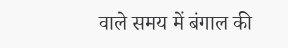वाले समय में बंगाल की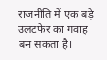राजनीति में एक बड़े उलटफेर का गवाह बन सकता है।